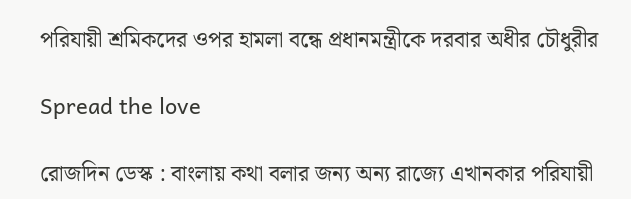পরিযায়ী শ্রমিকদের ওপর হামলা বন্ধে প্রধানমন্ত্রীকে দরবার অধীর চৌধুরীর

Spread the love

রোজদিন ডেস্ক : বাংলায় কথা বলার জন্য অন্য রাজ্যে এখানকার পরিযায়ী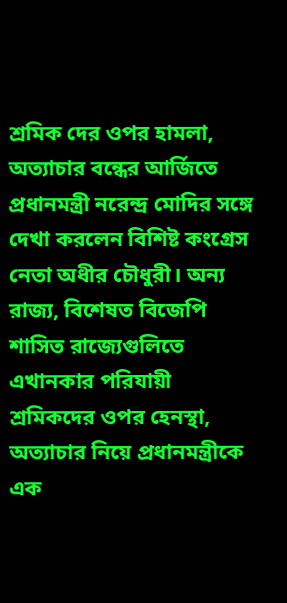শ্রমিক দের ওপর হামলা, অত্যাচার বন্ধের আর্জিতে প্রধানমন্ত্রী নরেন্দ্র মোদির সঙ্গে
দেখা করলেন বিশিষ্ট কংগ্রেস নেতা অধীর চৌধুরী। অন্য রাজ্য, বিশেষত বিজেপি শাসিত রাজ্যেগুলিতে এখানকার পরিযায়ী শ্রমিকদের ওপর হেনস্থা, অত্যাচার নিয়ে প্রধানমন্ত্রীকে এক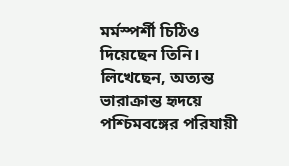মর্মস্পর্শী চিঠিও দিয়েছেন তিনি। লিখেছেন, অত্যন্ত ভারাক্রান্ত হৃদয়ে পশ্চিমবঙ্গের পরিযায়ী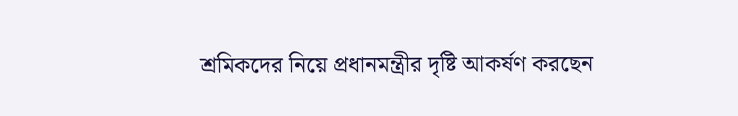শ্রমিকদের নিয়ে প্রধানমন্ত্রীর দৃষ্টি আকর্ষণ করছেন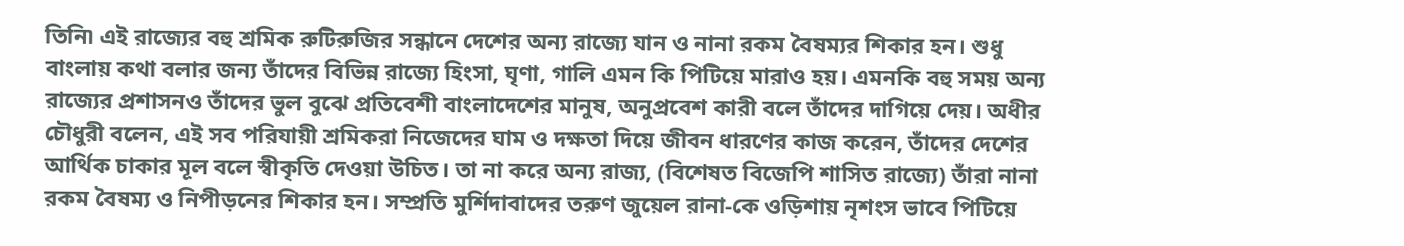তিনি৷ এই রাজ্যের বহু শ্রমিক রুটিরুজির সন্ধানে দেশের অন্য রাজ্যে যান ও নানা রকম বৈষম্যর শিকার হন। শুধু বাংলায় কথা বলার জন্য তাঁদের বিভিন্ন রাজ্যে হিংসা, ঘৃণা, গালি এমন কি পিটিয়ে মারাও হয়। এমনকি বহু সময় অন্য রাজ্যের প্রশাসনও তাঁদের ভুল বুঝে প্রতিবেশী বাংলাদেশের মানুষ, অনুপ্রবেশ কারী বলে তাঁদের দাগিয়ে দেয়। অধীর চৌধুরী বলেন, এই সব পরিযায়ী শ্রমিকরা নিজেদের ঘাম ও দক্ষতা দিয়ে জীবন ধারণের কাজ করেন, তাঁদের দেশের আর্থিক চাকার মূল বলে স্বীকৃতি দেওয়া উচিত। তা না করে অন্য রাজ্য, (বিশেষত বিজেপি শাসিত রাজ্যে) তাঁরা নানা রকম বৈষম্য ও নিপীড়নের শিকার হন। সম্প্রতি মুর্শিদাবাদের তরুণ জুয়েল রানা-কে ওড়িশায় নৃশংস ভাবে পিটিয়ে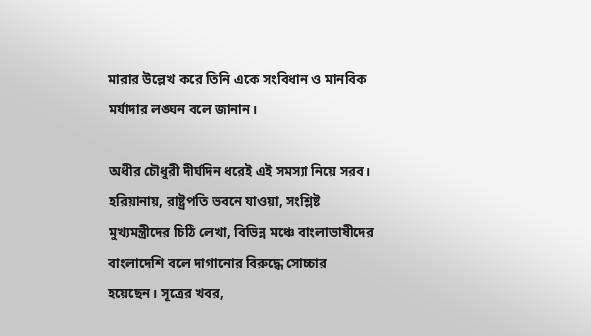মারার উল্লেখ করে তিনি একে সংবিধান ও মানবিক মর্যাদার লঙ্ঘন বলে জানান।

অধীর চৌধুরী দীর্ঘদিন ধরেই এই সমস্যা নিয়ে সরব। হরিয়ানায়, রাষ্ট্রপতি ভবনে যাওয়া, সংশ্লিষ্ট মুখ্যমন্ত্রীদের চিঠি লেখা, বিভিন্ন মঞ্চে বাংলাভাষীদের বাংলাদেশি বলে দাগানোর বিরুদ্ধে সোচ্চার হয়েছেন। সূত্রের খবর,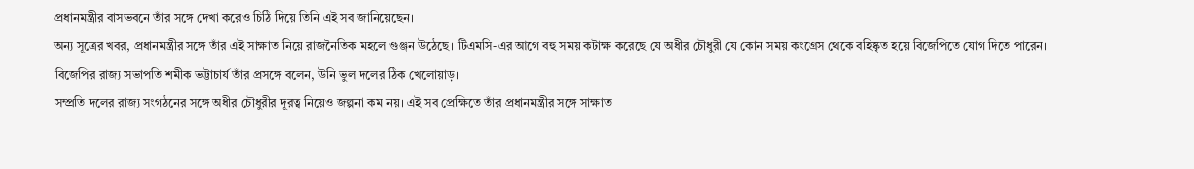প্রধানমন্ত্রীর বাসভবনে তাঁর সঙ্গে দেখা করেও চিঠি দিয়ে তিনি এই সব জানিয়েছেন।
অন্য সূত্রের খবর, প্রধানমন্ত্রীর সঙ্গে তাঁর এই সাক্ষাত নিয়ে রাজনৈতিক মহলে গুঞ্জন উঠেছে। টিএমসি-এর আগে বহু সময় কটাক্ষ করেছে যে অধীর চৌধুরী যে কোন সময় কংগ্রেস থেকে বহিষ্কৃত হয়ে বিজেপিতে যোগ দিতে পারেন।
বিজেপির রাজ্য সভাপতি শমীক ভট্টাচার্য তাঁর প্রসঙ্গে বলেন, উনি ভুল দলের ঠিক খেলোয়াড়।
সম্প্রতি দলের রাজ্য সংগঠনের সঙ্গে অধীর চৌধুরীর দূরত্ব নিয়েও জল্পনা কম নয়। এই সব প্রেক্ষিতে তাঁর প্রধানমন্ত্রীর সঙ্গে সাক্ষাত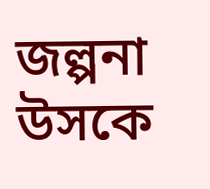জল্পনা উসকে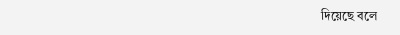দিয়েছে বলে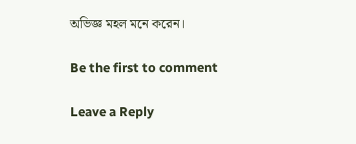অভিজ্ঞ মহল মনে করেন।

Be the first to comment

Leave a Reply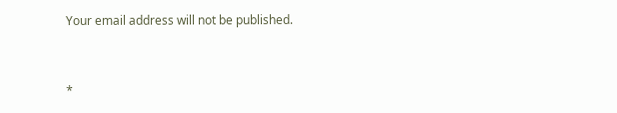Your email address will not be published.


*